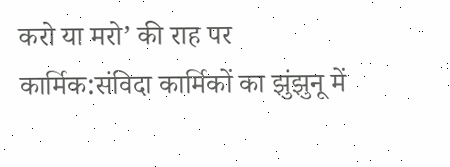करो या मरो’ की राह पर कार्मिक:संविदा कार्मिकों का झुंझुनू में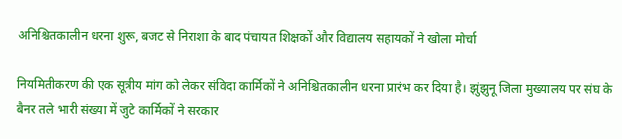अनिश्चितकालीन धरना शुरू, बजट से निराशा के बाद पंचायत शिक्षकों और विद्यालय सहायकों ने खोला मोर्चा

नियमितीकरण की एक सूत्रीय मांग को लेकर संविदा कार्मिकों ने अनिश्चितकालीन धरना प्रारंभ कर दिया है। झुंझुनू जिला मुख्यालय पर संघ के बैनर तले भारी संख्या में जुटे कार्मिकों ने सरकार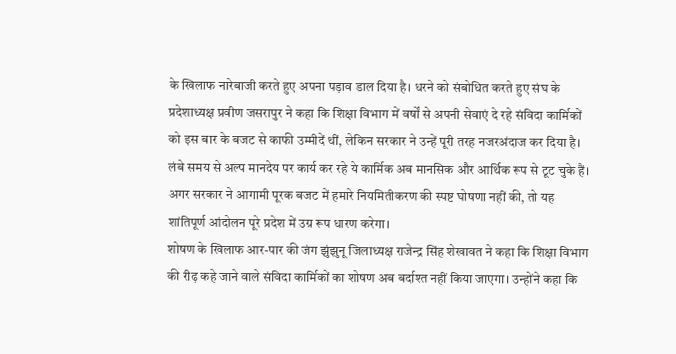के खिलाफ नारेबाजी करते हुए अपना पड़ाव डाल दिया है। धरने को संबोधित करते हुए संघ के प्रदेशाध्यक्ष प्रवीण जसरापुर ने कहा कि शिक्षा विभाग में वर्षों से अपनी सेवाएं दे रहे संविदा कार्मिकों को इस बार के बजट से काफी उम्मीदें थीं, लेकिन सरकार ने उन्हें पूरी तरह नजरअंदाज कर दिया है। लंबे समय से अल्प मानदेय पर कार्य कर रहे ये कार्मिक अब मानसिक और आर्थिक रूप से टूट चुके हैं। अगर सरकार ने आगामी पूरक बजट में हमारे नियमितीकरण की स्पष्ट घोषणा नहीं की, तो यह शांतिपूर्ण आंदोलन पूरे प्रदेश में उग्र रूप धारण करेगा।
शोषण के खिलाफ आर-पार की जंग झुंझुनू जिलाध्यक्ष राजेन्द्र सिंह शेखावत ने कहा कि शिक्षा विभाग की रीढ़ कहे जाने वाले संविदा कार्मिकों का शोषण अब बर्दाश्त नहीं किया जाएगा। उन्होंने कहा कि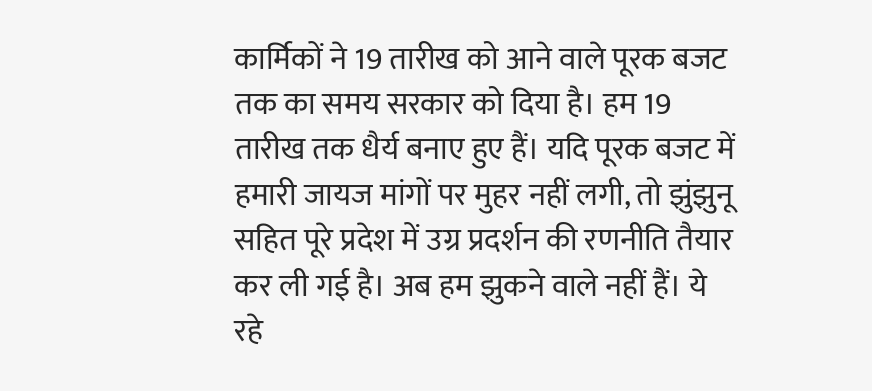कार्मिकों ने 19 तारीख को आने वाले पूरक बजट तक का समय सरकार को दिया है। हम 19 तारीख तक धैर्य बनाए हुए हैं। यदि पूरक बजट में हमारी जायज मांगों पर मुहर नहीं लगी, तो झुंझुनू सहित पूरे प्रदेश में उग्र प्रदर्शन की रणनीति तैयार कर ली गई है। अब हम झुकने वाले नहीं हैं। ये रहे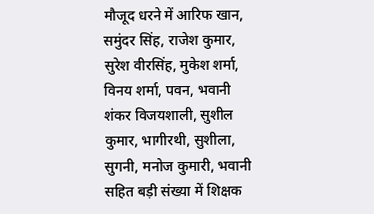मौजूद धरने में आरिफ खान, समुंदर सिंह, राजेश कुमार, सुरेश वीरसिंह, मुकेश शर्मा, विनय शर्मा, पवन, भवानी शंकर विजयशाली, सुशील कुमार, भागीरथी, सुशीला, सुगनी, मनोज कुमारी, भवानी सहित बड़ी संख्या में शिक्षक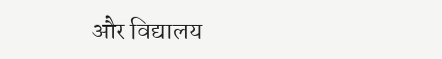और विद्यालय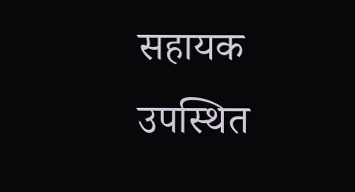सहायक उपस्थित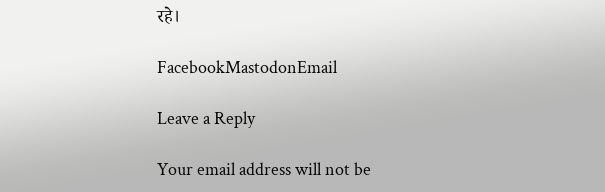रहे।

FacebookMastodonEmail

Leave a Reply

Your email address will not be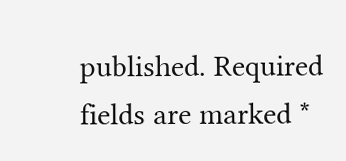published. Required fields are marked *